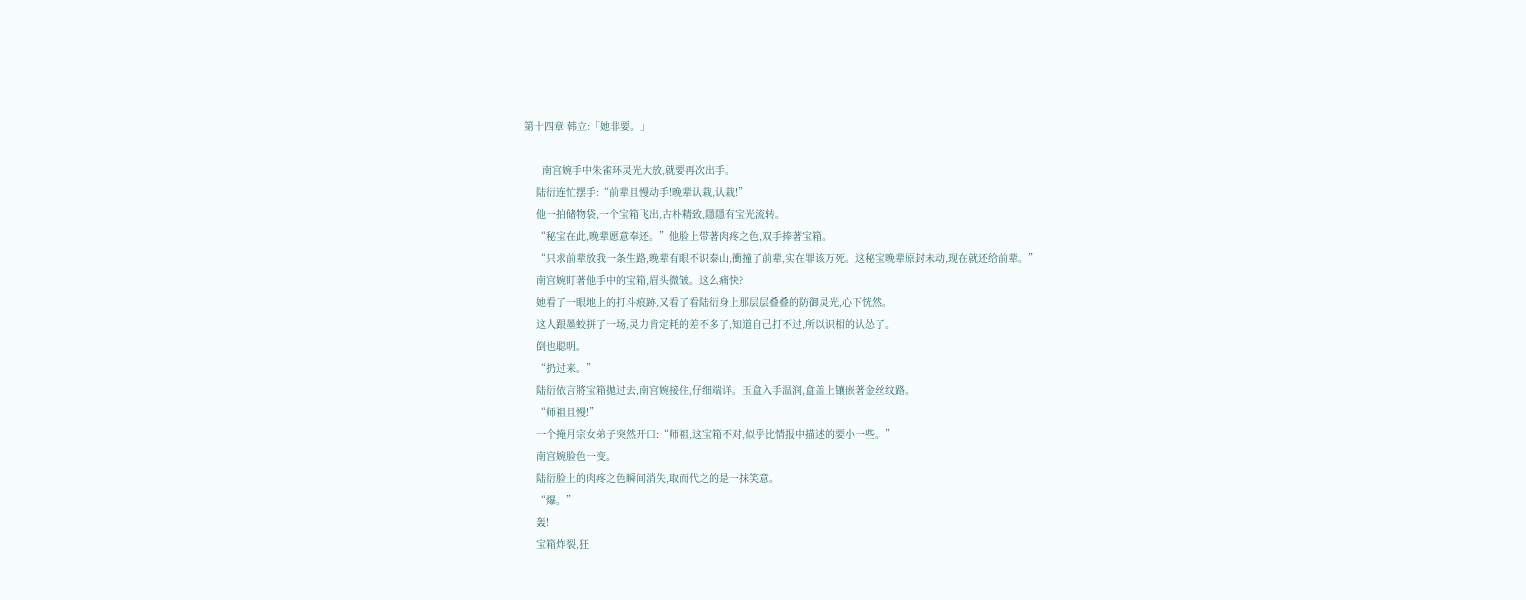第十四章 韩立:「她非要。」

      南宫婉手中朱雀环灵光大放,就要再次出手。
    陆衍连忙摆手:“前辈且慢动手!晚辈认栽,认栽!”
    他一拍储物袋,一个宝箱飞出,古朴精致,隱隱有宝光流转。
    “秘宝在此,晚辈愿意奉还。”他脸上带著肉疼之色,双手捧著宝箱。
    “只求前辈放我一条生路,晚辈有眼不识泰山,衝撞了前辈,实在罪该万死。这秘宝晚辈原封未动,现在就还给前辈。”
    南宫婉盯著他手中的宝箱,眉头微皱。这么痛快?
    她看了一眼地上的打斗痕跡,又看了看陆衍身上那层层叠叠的防御灵光,心下恍然。
    这人跟墨蛟拼了一场,灵力肯定耗的差不多了,知道自己打不过,所以识相的认怂了。
    倒也聪明。
    “扔过来。”
    陆衍依言將宝箱拋过去,南宫婉接住,仔细端详。玉盒入手温润,盒盖上镶嵌著金丝纹路。
    “师祖且慢!”
    一个掩月宗女弟子突然开口:“师祖,这宝箱不对,似乎比情报中描述的要小一些。”
    南宫婉脸色一变。
    陆衍脸上的肉疼之色瞬间消失,取而代之的是一抹笑意。
    “爆。”
    轰!
    宝箱炸裂,狂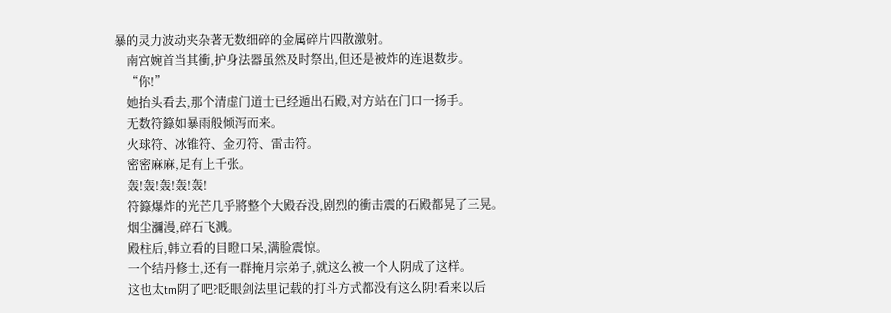暴的灵力波动夹杂著无数细碎的金属碎片四散激射。
    南宫婉首当其衝,护身法器虽然及时祭出,但还是被炸的连退数步。
    “你!”
    她抬头看去,那个清虚门道士已经遁出石殿,对方站在门口一扬手。
    无数符籙如暴雨般倾泻而来。
    火球符、冰锥符、金刃符、雷击符。
    密密麻麻,足有上千张。
    轰!轰!轰!轰!轰!
    符籙爆炸的光芒几乎將整个大殿吞没,剧烈的衝击震的石殿都晃了三晃。
    烟尘瀰漫,碎石飞溅。
    殿柱后,韩立看的目瞪口呆,满脸震惊。
    一个结丹修士,还有一群掩月宗弟子,就这么被一个人阴成了这样。
    这也太tm阴了吧?眨眼剑法里记载的打斗方式都没有这么阴!看来以后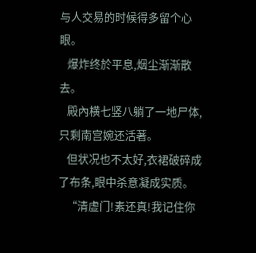与人交易的时候得多留个心眼。
    爆炸终於平息,烟尘渐渐散去。
    殿內横七竖八躺了一地尸体,只剩南宫婉还活著。
    但状况也不太好,衣裙破碎成了布条,眼中杀意凝成实质。
    “清虚门!素还真!我记住你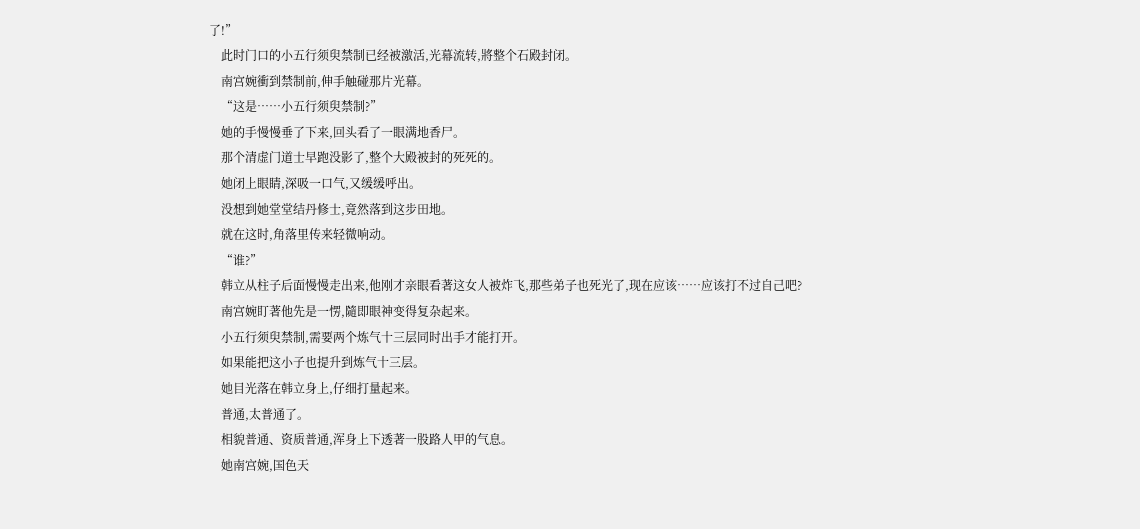了!”
    此时门口的小五行须臾禁制已经被激活,光幕流转,將整个石殿封闭。
    南宫婉衝到禁制前,伸手触碰那片光幕。
    “这是……小五行须臾禁制?”
    她的手慢慢垂了下来,回头看了一眼满地香尸。
    那个清虚门道士早跑没影了,整个大殿被封的死死的。
    她闭上眼睛,深吸一口气,又缓缓呼出。
    没想到她堂堂结丹修士,竟然落到这步田地。
    就在这时,角落里传来轻微响动。
    “谁?”
    韩立从柱子后面慢慢走出来,他刚才亲眼看著这女人被炸飞,那些弟子也死光了,现在应该……应该打不过自己吧?
    南宫婉盯著他先是一愣,隨即眼神变得复杂起来。
    小五行须臾禁制,需要两个炼气十三层同时出手才能打开。
    如果能把这小子也提升到炼气十三层。
    她目光落在韩立身上,仔细打量起来。
    普通,太普通了。
    相貌普通、资质普通,浑身上下透著一股路人甲的气息。
    她南宫婉,国色天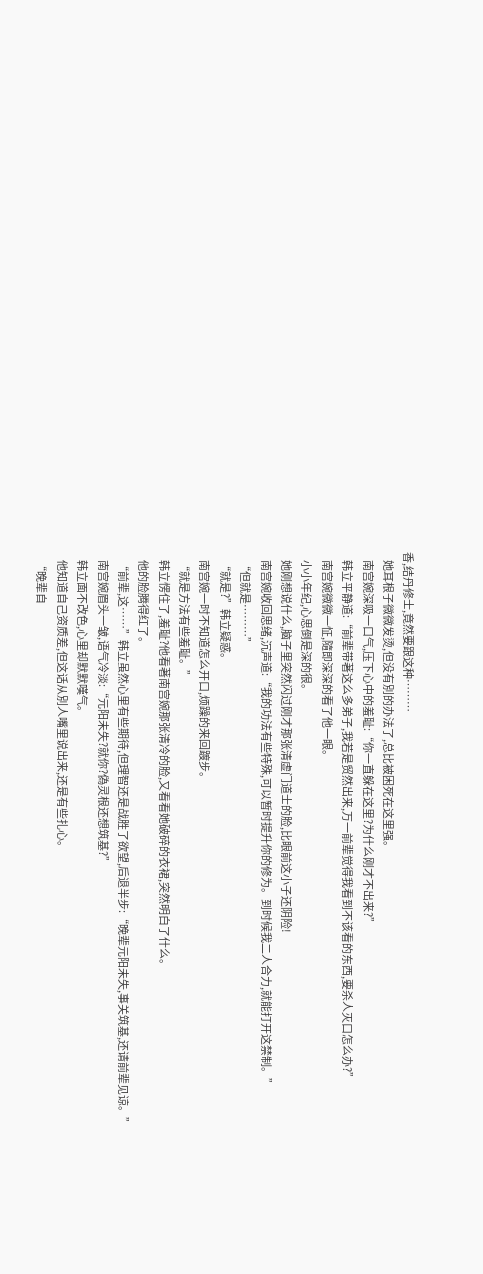香,结丹修士,竟然要跟这种………
    她耳根子微微发烫,但没有別的办法了,总比被困死在这里强。
    南宫婉深吸一口气,压下心中的羞耻:“你一直躲在这里?为什么刚才不出来?”
    韩立平静道:“前辈带著这么多弟子,我若是贸然出来,万一前辈觉得我看到不该看的东西,要杀人灭口怎么办?”
    南宫婉微微一怔,隨即深深的看了他一眼。
    小小年纪,心思倒是深的很。
    她刚想说什么,脑子里突然闪过刚才那张清虚门道士的脸,比眼前这小子还阴险!
    南宫婉收回思绪,沉声道:“我的功法有些特殊,可以暂时提升你的修为。到时候我二人合力,就能打开这禁制。”
    “但就是………”
    “就是?”韩立疑惑。
    南宫婉一时不知道怎么开口,烦躁的来回踱步。
    “就是方法有些羞耻。”
    韩立愣住了,羞耻?他看著南宫婉那张清冷的脸,又看看她破碎的衣裙,突然明白了什么。
    他的脸腾得红了。
    “前辈,这……”韩立虽然心里有些期待,但理智还是战胜了欲望,后退半步:“晚辈元阳未失,事关筑基,还请前辈见谅。”
    南宫婉眉头一皱,语气冷淡:“元阳未失?就你?偽灵根还想筑基?”
    韩立面不改色,心里却默默嘆气。
    他知道自己资质差,但这话从別人嘴里说出来,还是有些扎心。
    “晚辈自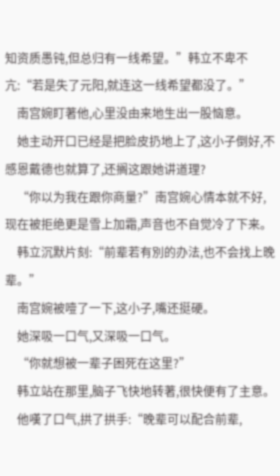知资质愚钝,但总归有一线希望。”韩立不卑不亢:“若是失了元阳,就连这一线希望都没了。”
    南宫婉盯著他,心里没由来地生出一股恼意。
    她主动开口已经是把脸皮扔地上了,这小子倒好,不感恩戴德也就算了,还搁这跟她讲道理?
    “你以为我在跟你商量?”南宫婉心情本就不好,现在被拒绝更是雪上加霜,声音也不自觉冷了下来。
    韩立沉默片刻:“前辈若有別的办法,也不会找上晚辈。”
    南宫婉被噎了一下,这小子,嘴还挺硬。
    她深吸一口气,又深吸一口气。
    “你就想被一辈子困死在这里?”
    韩立站在那里,脑子飞快地转著,很快便有了主意。
    他嘆了口气,拱了拱手:“晚辈可以配合前辈,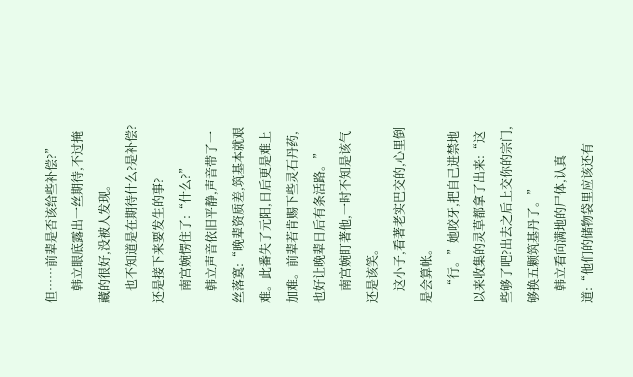但……前辈是否该给些补偿?”
    韩立眼底露出一丝期待,不过掩藏的很好,没被人发现。
    也不知道是在期待什么?是补偿?还是接下来要发生的事?
    南宫婉愣住了:“什么?”
    韩立声音依旧平静,声音带了一丝落寞:“晚辈资质差,筑基本就艰难。此番失了元阳,日后更是难上加难。前辈若肯赐下些灵石丹药,也好让晚辈日后有条活路。”
    南宫婉盯著他,一时不知是该气还是该笑。
    这小子,看著老实巴交的,心里倒是会算帐。
    “行。”她咬牙,把自己进禁地以来收集的灵草都拿了出来:“这些够了吧?出去之后上交你的宗门,够换五颗筑基丹了。”
    韩立看向满地的尸体,认真道:“他们的储物袋里应该还有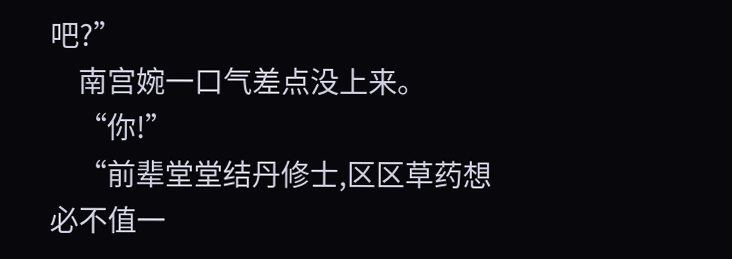吧?”
    南宫婉一口气差点没上来。
    “你!”
    “前辈堂堂结丹修士,区区草药想必不值一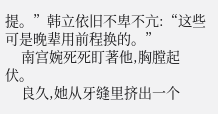提。”韩立依旧不卑不亢:“这些可是晚辈用前程换的。”
    南宫婉死死盯著他,胸膛起伏。
    良久,她从牙缝里挤出一个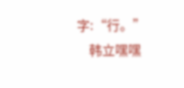字:“行。”
    韩立嘿嘿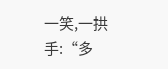一笑,一拱手:“多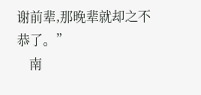谢前辈,那晚辈就却之不恭了。”
    南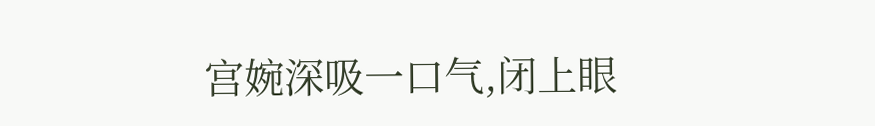宫婉深吸一口气,闭上眼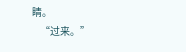睛。
    “过来。”